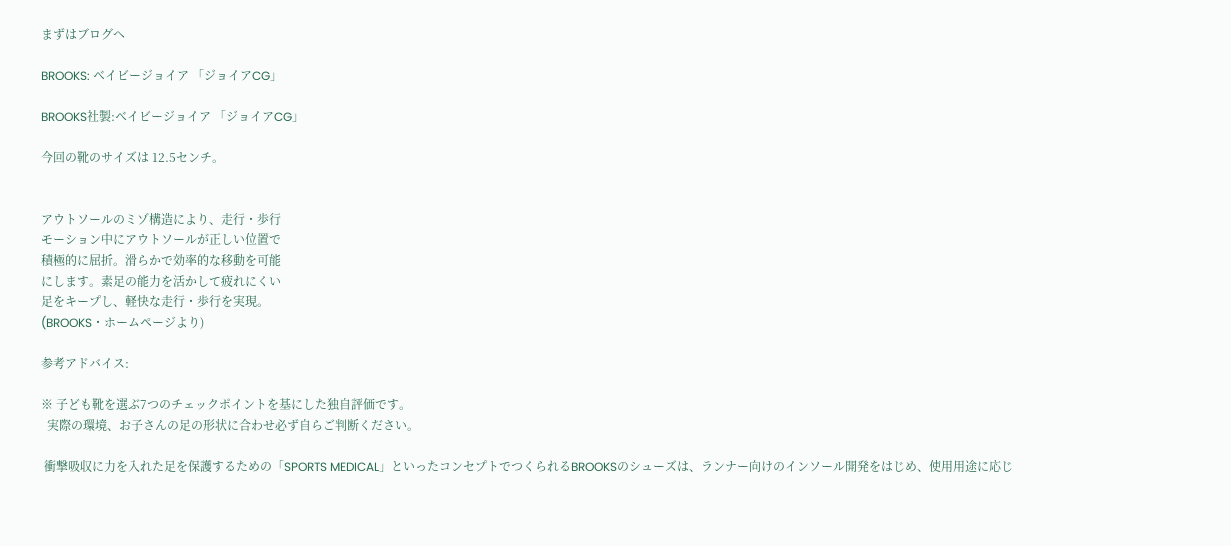まずはブログへ

BROOKS: ベイビージョイア 「ジョイアCG」

BROOKS社製:ベイビージョイア 「ジョイアCG」

今回の靴のサイズは 12.5センチ。


アウトソールのミゾ構造により、走行・歩行
モーション中にアウトソールが正しい位置で
積極的に屈折。滑らかで効率的な移動を可能
にします。素足の能力を活かして疲れにくい
足をキープし、軽快な走行・歩行を実現。
(BROOKS・ホームページより)

参考アドバイス:

※ 子ども靴を選ぶ7つのチェックポイントを基にした独自評価です。
  実際の環境、お子さんの足の形状に合わせ必ず自らご判断ください。

 衝撃吸収に力を入れた足を保護するための「SPORTS MEDICAL」といったコンセプトでつくられるBROOKSのシューズは、ランナー向けのインソール開発をはじめ、使用用途に応じ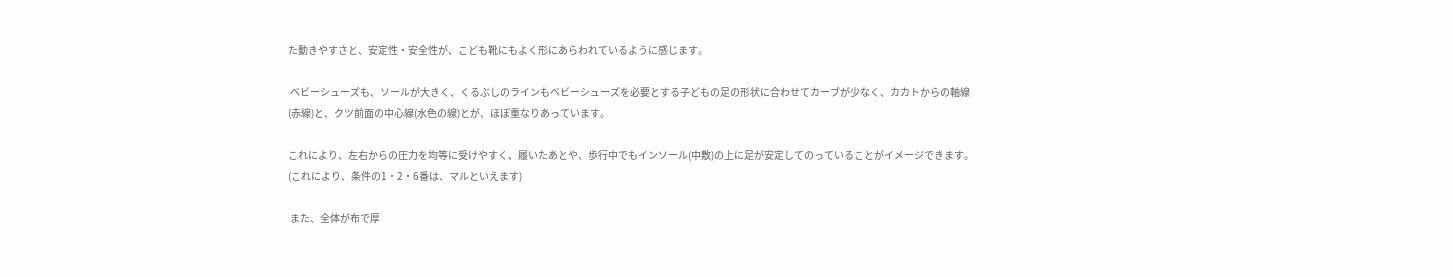た動きやすさと、安定性・安全性が、こども靴にもよく形にあらわれているように感じます。

 ベビーシューズも、ソールが大きく、くるぶしのラインもベビーシューズを必要とする子どもの足の形状に合わせてカーブが少なく、カカトからの軸線(赤線)と、クツ前面の中心線(水色の線)とが、ほぼ重なりあっています。

これにより、左右からの圧力を均等に受けやすく、履いたあとや、歩行中でもインソール(中敷)の上に足が安定してのっていることがイメージできます。
(これにより、条件の1・2・6番は、マルといえます)

 また、全体が布で厚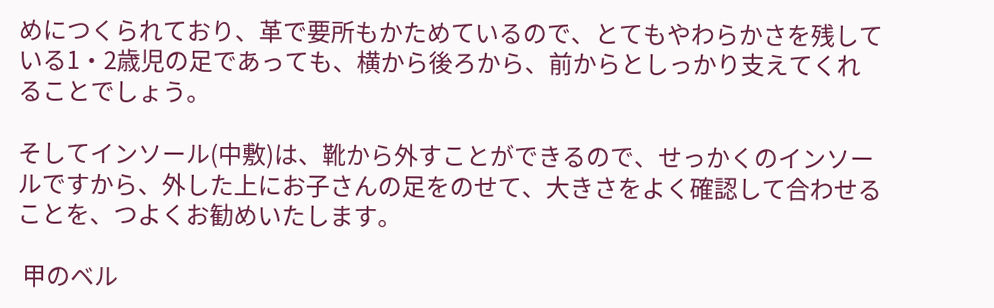めにつくられており、革で要所もかためているので、とてもやわらかさを残している1・2歳児の足であっても、横から後ろから、前からとしっかり支えてくれることでしょう。

そしてインソール(中敷)は、靴から外すことができるので、せっかくのインソールですから、外した上にお子さんの足をのせて、大きさをよく確認して合わせることを、つよくお勧めいたします。

 甲のベル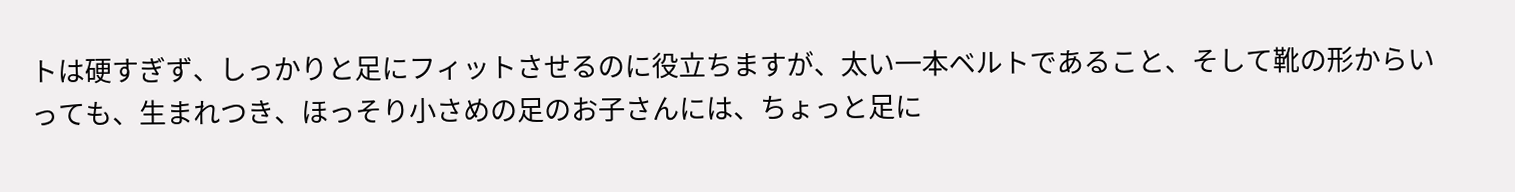トは硬すぎず、しっかりと足にフィットさせるのに役立ちますが、太い一本ベルトであること、そして靴の形からいっても、生まれつき、ほっそり小さめの足のお子さんには、ちょっと足に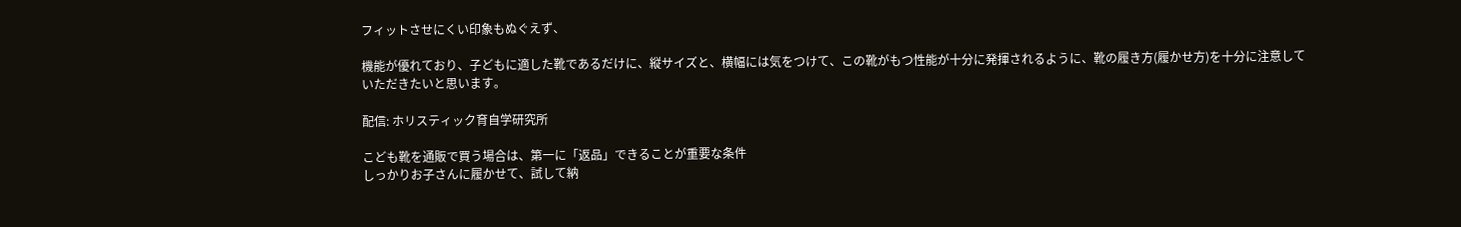フィットさせにくい印象もぬぐえず、

機能が優れており、子どもに適した靴であるだけに、縦サイズと、横幅には気をつけて、この靴がもつ性能が十分に発揮されるように、靴の履き方(履かせ方)を十分に注意していただきたいと思います。

配信: ホリスティック育自学研究所

こども靴を通販で買う場合は、第一に「返品」できることが重要な条件
しっかりお子さんに履かせて、試して納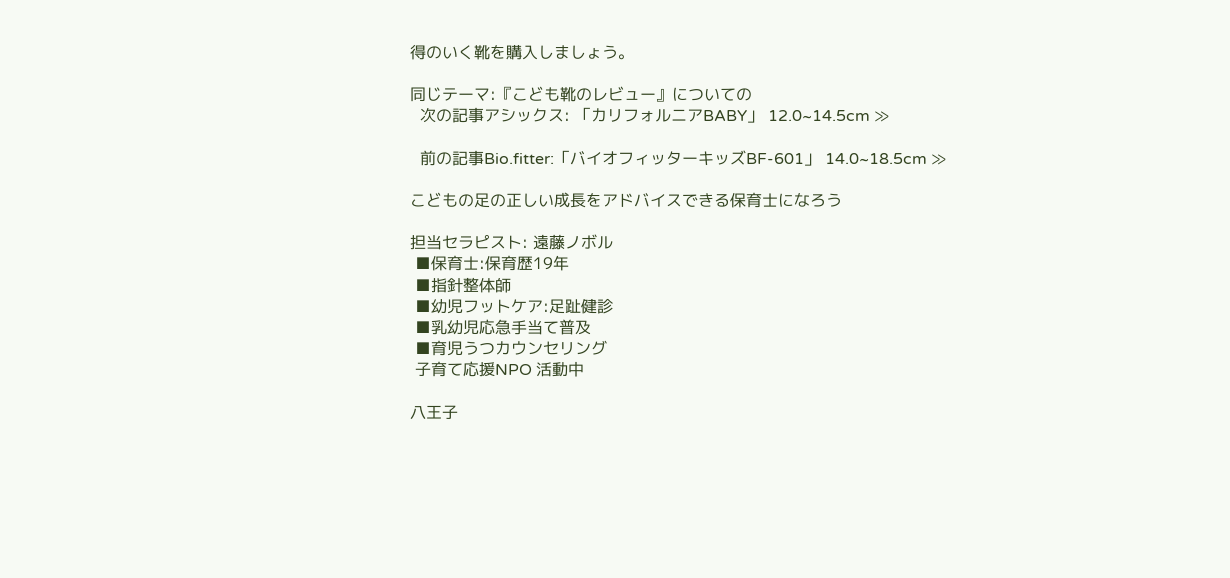得のいく靴を購入しましょう。

同じテーマ:『こども靴のレビュー』についての
  次の記事アシックス: 「カリフォルニアBABY」 12.0~14.5cm ≫

  前の記事Bio.fitter:「バイオフィッターキッズBF-601」 14.0~18.5cm ≫

こどもの足の正しい成長をアドバイスできる保育士になろう

担当セラピスト: 遠藤ノボル
 ■保育士:保育歴19年
 ■指針整体師
 ■幼児フットケア:足趾健診
 ■乳幼児応急手当て普及
 ■育児うつカウンセリング
 子育て応援NPO 活動中

八王子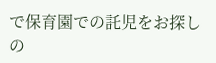で保育園での託児をお探しの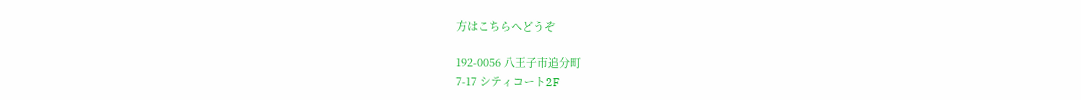方はこちらへどうぞ

192-0056 八王子市追分町
7-17 シティコート2F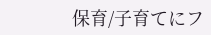保育/子育てにフ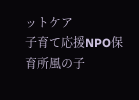ットケア
子育て応援NPO保育所風の子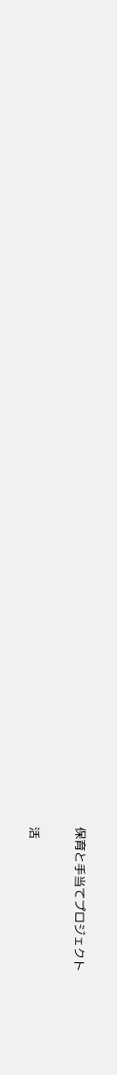保育と手当てプロジェクト

活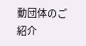動団体のご紹介